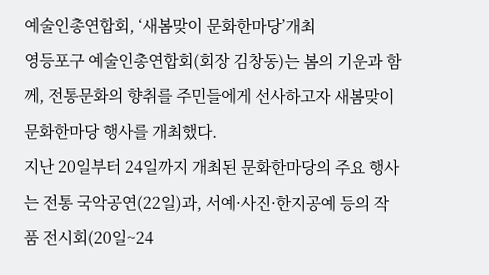예술인총연합회, ‘새봄맞이 문화한마당’개최
영등포구 예술인총연합회(회장 김창동)는 봄의 기운과 함께, 전통문화의 향취를 주민들에게 선사하고자 새봄맞이 문화한마당 행사를 개최했다.
지난 20일부터 24일까지 개최된 문화한마당의 주요 행사는 전통 국악공연(22일)과, 서예·사진·한지공예 등의 작품 전시회(20일~24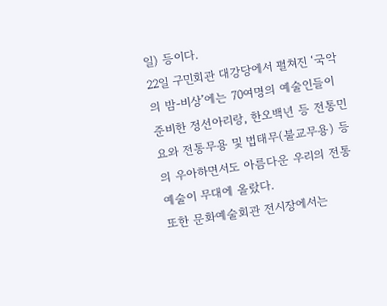일) 등이다.
22일 구민회관 대강당에서 펼쳐진 ‘국악의 밤-비상’에는 70여명의 예술인들이 준비한 정선아리랑, 한오백년 등 전통민요와 전통무용 및 법태무(불교무용) 등의 우아하면서도 아름다운 우리의 전통예술이 무대에 올랐다.
또한 문화예술회관 전시장에서는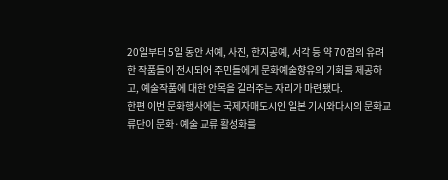20일부터 5일 동안 서예, 사진, 한지공예, 서각 등 약 70점의 유려한 작품들이 전시되어 주민들에게 문화예술향유의 기회를 제공하고, 예술작품에 대한 안목을 길러주는 자리가 마련됐다.
한편 이번 문화행사에는 국제자매도시인 일본 기시와다시의 문화교류단이 문화·예술 교류 활성화를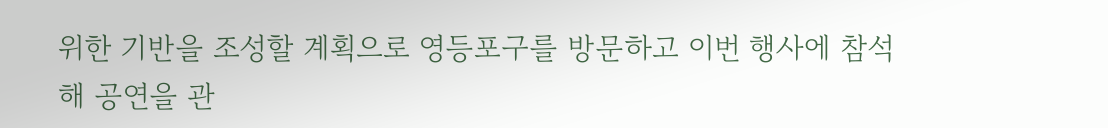위한 기반을 조성할 계획으로 영등포구를 방문하고 이번 행사에 참석해 공연을 관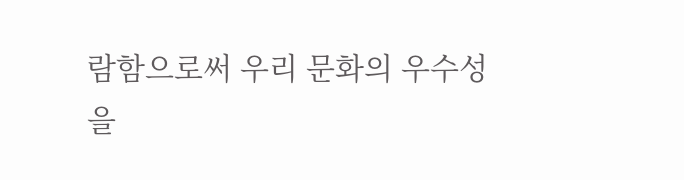람함으로써 우리 문화의 우수성을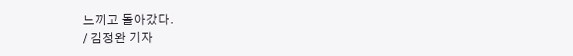느끼고 돌아갔다.
/ 김정완 기자